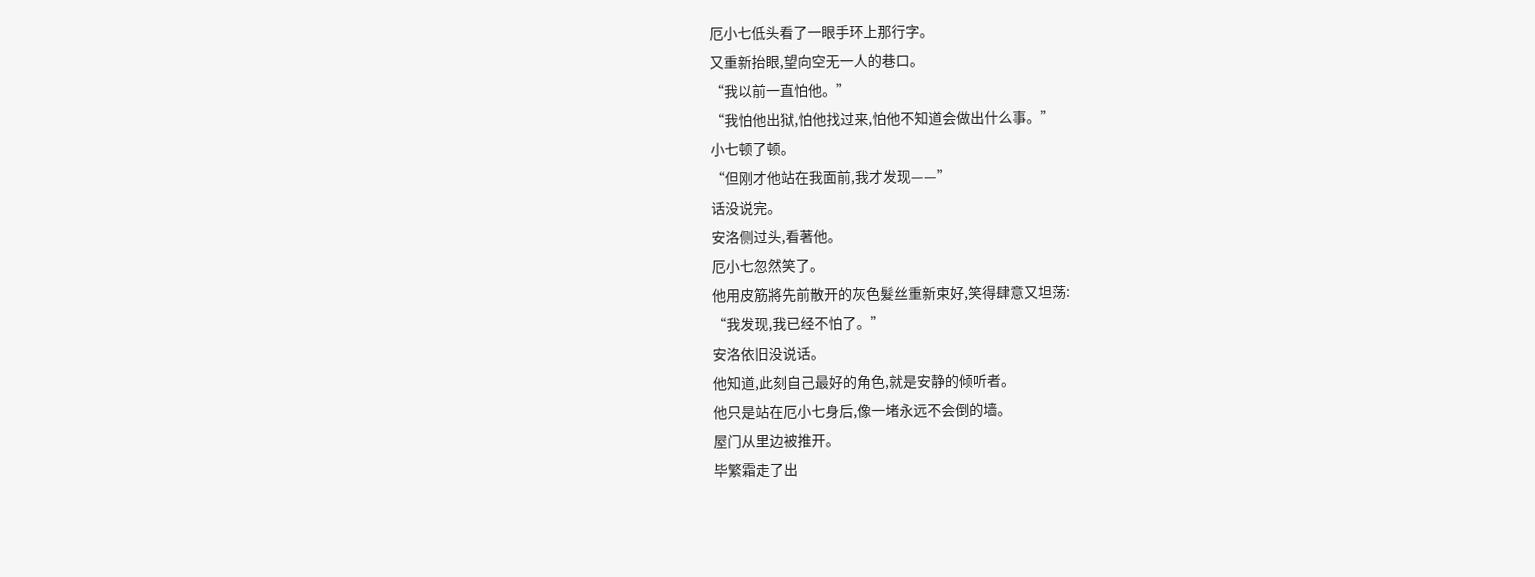厄小七低头看了一眼手环上那行字。
又重新抬眼,望向空无一人的巷口。
“我以前一直怕他。”
“我怕他出狱,怕他找过来,怕他不知道会做出什么事。”
小七顿了顿。
“但刚才他站在我面前,我才发现——”
话没说完。
安洛侧过头,看著他。
厄小七忽然笑了。
他用皮筋將先前散开的灰色髮丝重新束好,笑得肆意又坦荡:
“我发现,我已经不怕了。”
安洛依旧没说话。
他知道,此刻自己最好的角色,就是安静的倾听者。
他只是站在厄小七身后,像一堵永远不会倒的墙。
屋门从里边被推开。
毕繁霜走了出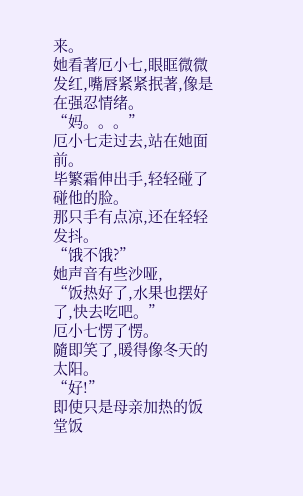来。
她看著厄小七,眼眶微微发红,嘴唇紧紧抿著,像是在强忍情绪。
“妈。。。”
厄小七走过去,站在她面前。
毕繁霜伸出手,轻轻碰了碰他的脸。
那只手有点凉,还在轻轻发抖。
“饿不饿?”
她声音有些沙哑,
“饭热好了,水果也摆好了,快去吃吧。”
厄小七愣了愣。
隨即笑了,暖得像冬天的太阳。
“好!”
即使只是母亲加热的饭堂饭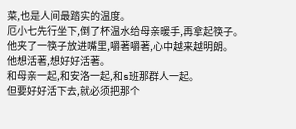菜,也是人间最踏实的温度。
厄小七先行坐下,倒了杯温水给母亲暖手,再拿起筷子。
他夹了一筷子放进嘴里,嚼著嚼著,心中越来越明朗。
他想活著,想好好活著。
和母亲一起,和安洛一起,和s班那群人一起。
但要好好活下去,就必须把那个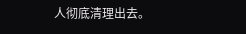人彻底清理出去。